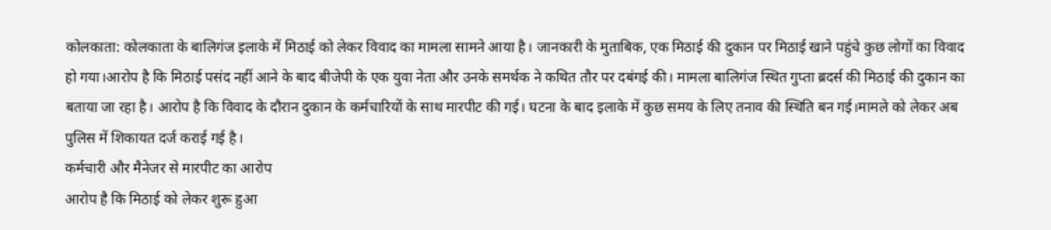कोलकाता: कोलकाता के बालिगंज इलाके में मिठाई को लेकर विवाद का मामला सामने आया है। जानकारी के मुताबिक, एक मिठाई की दुकान पर मिठाई खाने पहुंचे कुछ लोगों का विवाद हो गया।आरोप है कि मिठाई पसंद नहीं आने के बाद बीजेपी के एक युवा नेता और उनके समर्थक ने कथित तौर पर दबंगई की। मामला बालिगंज स्थित गुप्ता ब्रदर्स की मिठाई की दुकान का बताया जा रहा है। आरोप है कि विवाद के दौरान दुकान के कर्मचारियों के साथ मारपीट की गई। घटना के बाद इलाके में कुछ समय के लिए तनाव की स्थिति बन गई।मामले को लेकर अब पुलिस में शिकायत दर्ज कराई गई है।
कर्मचारी और मैनेजर से मारपीट का आरोप
आरोप है कि मिठाई को लेकर शुरू हुआ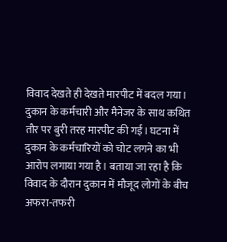विवाद देखते ही देखते मारपीट में बदल गया। दुकान के कर्मचारी और मैनेजर के साथ कथित तौर पर बुरी तरह मारपीट की गई। घटना में दुकान के कर्मचारियों को चोट लगने का भी आरोप लगाया गया है। बताया जा रहा है कि विवाद के दौरान दुकान में मौजूद लोगों के बीच अफरा-तफरी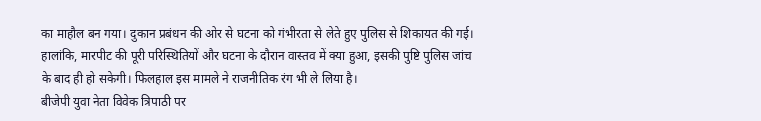का माहौल बन गया। दुकान प्रबंधन की ओर से घटना को गंभीरता से लेते हुए पुलिस से शिकायत की गई। हालांकि, मारपीट की पूरी परिस्थितियों और घटना के दौरान वास्तव में क्या हुआ, इसकी पुष्टि पुलिस जांच के बाद ही हो सकेगी। फिलहाल इस मामले ने राजनीतिक रंग भी ले लिया है।
बीजेपी युवा नेता विवेक त्रिपाठी पर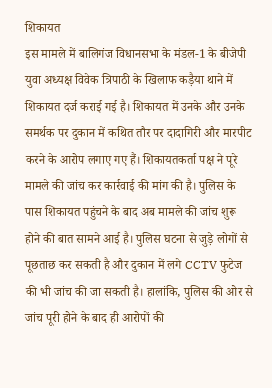शिकायत
इस मामले में बालिगंज विधानसभा के मंडल-1 के बीजेपी युवा अध्यक्ष विवेक त्रिपाठी के खिलाफ कड़ैया थाने में शिकायत दर्ज कराई गई है। शिकायत में उनके और उनके समर्थक पर दुकान में कथित तौर पर दादागिरी और मारपीट करने के आरोप लगाए गए हैं। शिकायतकर्ता पक्ष ने पूरे मामले की जांच कर कार्रवाई की मांग की है। पुलिस के पास शिकायत पहुंचने के बाद अब मामले की जांच शुरू होने की बात सामने आई है। पुलिस घटना से जुड़े लोगों से पूछताछ कर सकती है और दुकान में लगे CCTV फुटेज की भी जांच की जा सकती है। हालांकि, पुलिस की ओर से जांच पूरी होने के बाद ही आरोपों की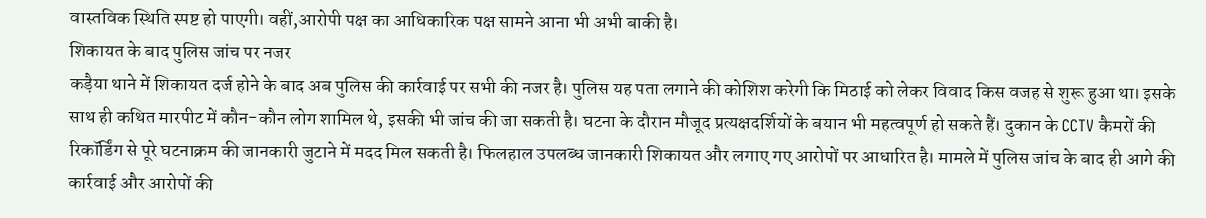वास्तविक स्थिति स्पष्ट हो पाएगी। वहीं,आरोपी पक्ष का आधिकारिक पक्ष सामने आना भी अभी बाकी है।
शिकायत के बाद पुलिस जांच पर नजर
कड़ैया थाने में शिकायत दर्ज होने के बाद अब पुलिस की कार्रवाई पर सभी की नजर है। पुलिस यह पता लगाने की कोशिश करेगी कि मिठाई को लेकर विवाद किस वजह से शुरू हुआ था। इसके साथ ही कथित मारपीट में कौन-कौन लोग शामिल थे, इसकी भी जांच की जा सकती है। घटना के दौरान मौजूद प्रत्यक्षदर्शियों के बयान भी महत्वपूर्ण हो सकते हैं। दुकान के CCTV कैमरों की रिकॉर्डिंग से पूरे घटनाक्रम की जानकारी जुटाने में मदद मिल सकती है। फिलहाल उपलब्ध जानकारी शिकायत और लगाए गए आरोपों पर आधारित है। मामले में पुलिस जांच के बाद ही आगे की कार्रवाई और आरोपों की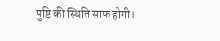पुष्टि की स्थिति साफ होगी।